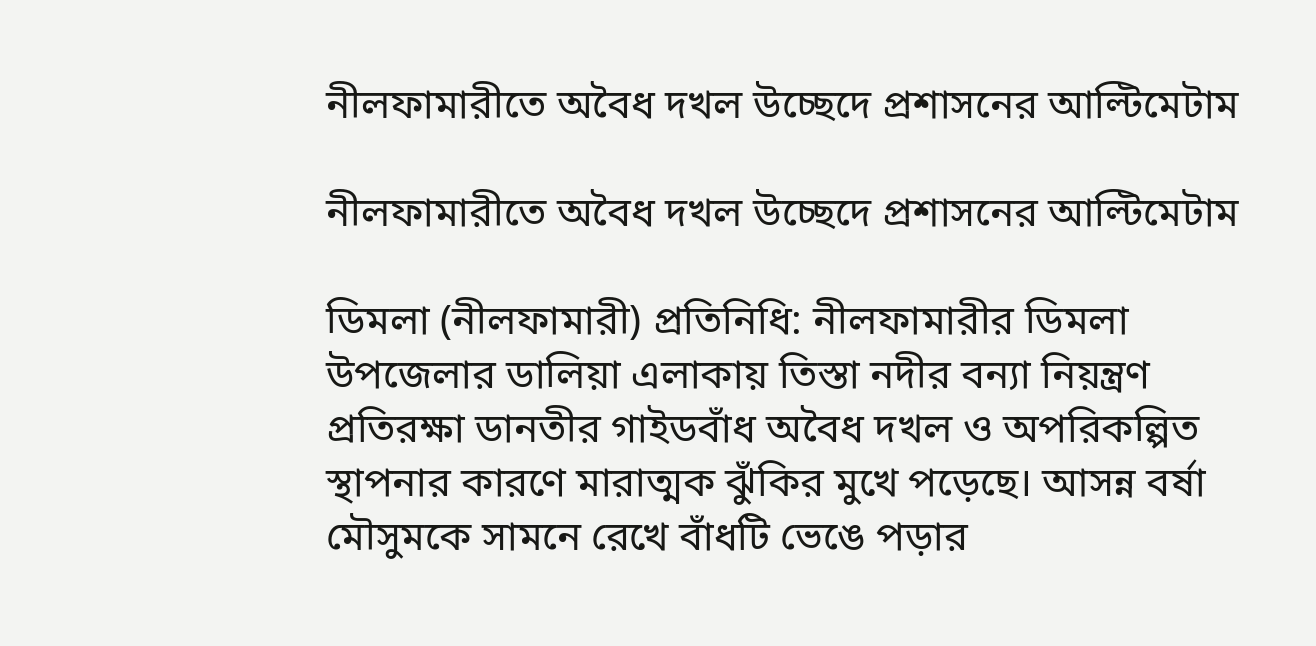নীলফামারীতে অবৈধ দখল উচ্ছেদে প্রশাসনের আল্টিমেটাম

নীলফামারীতে অবৈধ দখল উচ্ছেদে প্রশাসনের আল্টিমেটাম

ডিমলা (নীলফামারী) প্রতিনিধি: নীলফামারীর ডিমলা উপজেলার ডালিয়া এলাকায় তিস্তা নদীর বন্যা নিয়ন্ত্রণ প্রতিরক্ষা ডানতীর গাইডবাঁধ অবৈধ দখল ও অপরিকল্পিত স্থাপনার কারণে মারাত্মক ঝুঁকির মুখে পড়েছে। আসন্ন বর্ষা মৌসুমকে সামনে রেখে বাঁধটি ভেঙে পড়ার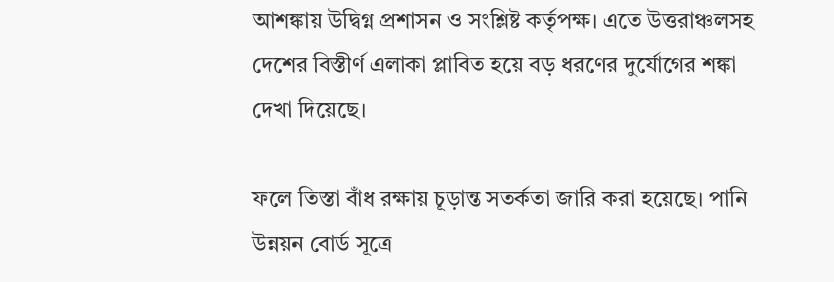আশঙ্কায় উদ্বিগ্ন প্রশাসন ও সংশ্লিষ্ট কর্তৃপক্ষ। এতে উত্তরাঞ্চলসহ দেশের বিস্তীর্ণ এলাকা প্লাবিত হয়ে বড় ধরণের দুর্যোগের শঙ্কা দেখা দিয়েছে।

ফলে তিস্তা বাঁধ রক্ষায় চূড়ান্ত সতর্কতা জারি করা হয়েছে। পানি উন্নয়ন বোর্ড সূত্রে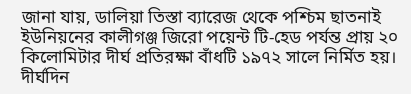জানা যায়, ডালিয়া তিস্তা ব্যারেজ থেকে পশ্চিম ছাতনাই ইউনিয়নের কালীগঞ্জ জিরো পয়েন্ট টি-হেড পর্যন্ত প্রায় ২০ কিলোমিটার দীর্ঘ প্রতিরক্ষা বাঁধটি ১৯৭২ সালে নির্মিত হয়। দীর্ঘদিন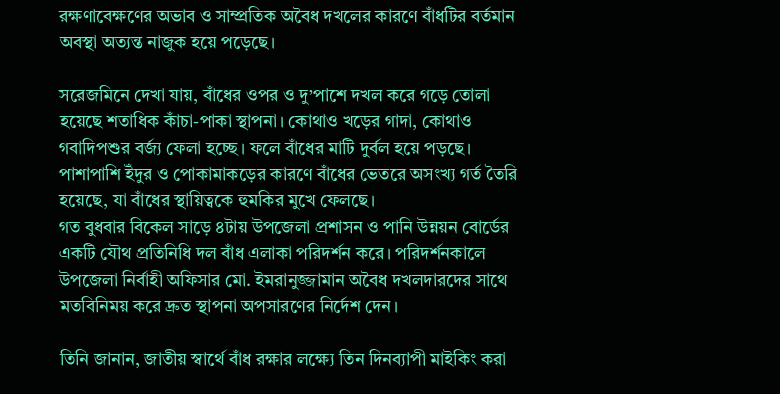রক্ষণাবেক্ষণের অভাব ও সাম্প্রতিক অবৈধ দখলের কারণে বাঁধটির বর্তমান অবস্থা অত্যন্ত নাজুক হয়ে পড়েছে।

সরেজমিনে দেখা যায়, বাঁধের ওপর ও দু’পাশে দখল করে গড়ে তোলা হয়েছে শতাধিক কাঁচা-পাকা স্থাপনা। কোথাও খড়ের গাদা, কোথাও গবাদিপশুর বর্জ্য ফেলা হচ্ছে। ফলে বাঁধের মাটি দুর্বল হয়ে পড়ছে। পাশাপাশি ইঁদুর ও পোকামাকড়ের কারণে বাঁধের ভেতরে অসংখ্য গর্ত তৈরি হয়েছে, যা বাঁধের স্থায়িত্বকে হুমকির মুখে ফেলছে।
গত বুধবার বিকেল সাড়ে ৪টায় উপজেলা প্রশাসন ও পানি উন্নয়ন বোর্ডের একটি যৌথ প্রতিনিধি দল বাঁধ এলাকা পরিদর্শন করে। পরিদর্শনকালে উপজেলা নির্বাহী অফিসার মো. ইমরানুজ্জামান অবৈধ দখলদারদের সাথে মতবিনিময় করে দ্রুত স্থাপনা অপসারণের নির্দেশ দেন।

তিনি জানান, জাতীয় স্বার্থে বাঁধ রক্ষার লক্ষ্যে তিন দিনব্যাপী মাইকিং করা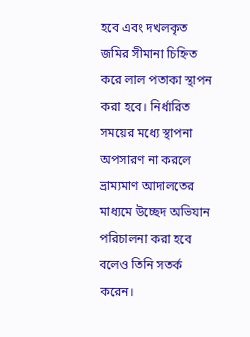হবে এবং দখলকৃত জমির সীমানা চিহ্নিত করে লাল পতাকা স্থাপন করা হবে। নির্ধারিত সময়ের মধ্যে স্থাপনা অপসারণ না করলে ভ্রাম্যমাণ আদালতের মাধ্যমে উচ্ছেদ অভিযান পরিচালনা করা হবে বলেও তিনি সতর্ক করেন।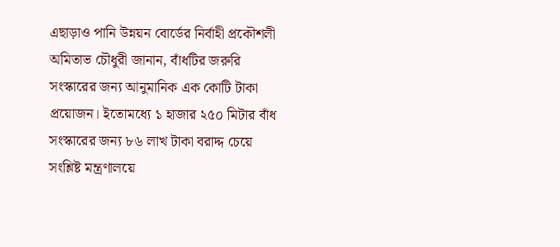এছাড়াও পানি উন্নয়ন বোর্ডের নির্বাহী প্রকৌশলী অমিতাভ চৌধুরী জানান, বাঁধটির জরুরি সংস্কারের জন্য আনুমানিক এক কোটি টাকা প্রয়োজন। ইতোমধ্যে ১ হাজার ২৫০ মিটার বাঁধ সংস্কারের জন্য ৮৬ লাখ টাকা বরাদ্দ চেয়ে সংশ্লিষ্ট মন্ত্রণালয়ে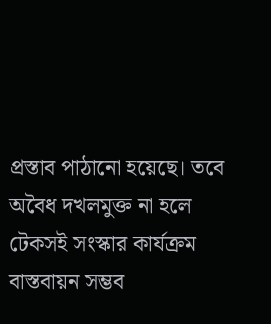প্রস্তাব পাঠানো হয়েছে। তবে অবৈধ দখলমুক্ত না হলে টেকসই সংস্কার কার্যক্রম বাস্তবায়ন সম্ভব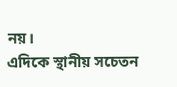নয়।
এদিকে স্থানীয় সচেতন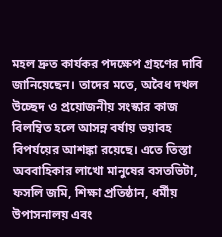মহল দ্রুত কার্যকর পদক্ষেপ গ্রহণের দাবি জানিয়েছেন। তাদের মতে, অবৈধ দখল উচ্ছেদ ও প্রয়োজনীয় সংস্কার কাজ বিলম্বিত হলে আসন্ন বর্ষায় ভয়াবহ বিপর্যয়ের আশঙ্কা রয়েছে। এতে তিস্তা অববাহিকার লাখো মানুষের বসতভিটা, ফসলি জমি, শিক্ষা প্রতিষ্ঠান, ধর্মীয় উপাসনালয় এবং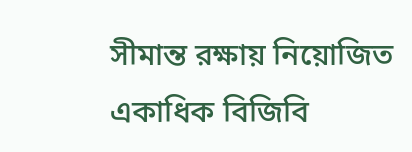সীমান্ত রক্ষায় নিয়োজিত একাধিক বিজিবি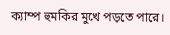ক্যাম্প হুমকির মুখে পড়তে পারে।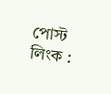পোস্ট লিংক :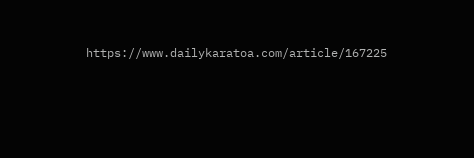https://www.dailykaratoa.com/article/167225